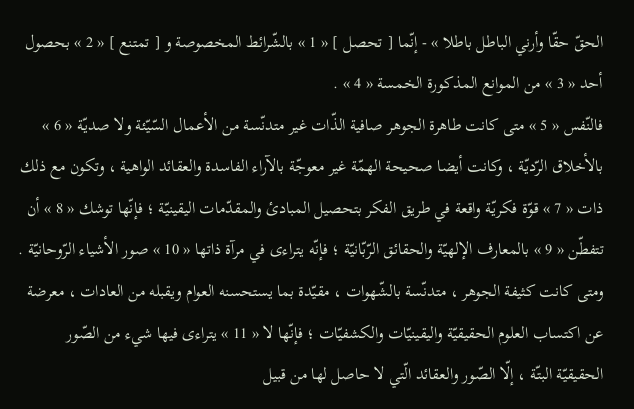الحقّ حقّا وأرني الباطل باطلا » - إنّما [ تحصل ] « 1 » بالشّرائط المخصوصة و [ تمتنع ] « 2 » بحصول أحد « 3 » من الموانع المذكورة الخمسة « 4 » .
فالنّفس « 5 » متى كانت طاهرة الجوهر صافية الذّات غير متدنّسة من الأعمال السّيّئة ولا صديّة « 6 » بالأخلاق الرّديّة ، وكانت أيضا صحيحة الهمّة غير معوجّة بالآراء الفاسدة والعقائد الواهية ، وتكون مع ذلك ذات « 7 » قوّة فكريّة واقعة في طريق الفكر بتحصيل المبادئ والمقدّمات اليقينيّة ؛ فإنّها توشك « 8 » أن تتفطّن « 9 » بالمعارف الإلهيّة والحقائق الرّبّانيّة ؛ فإنّه يتراءى في مرآة ذاتها « 10 » صور الأشياء الرّوحانيّة .
ومتى كانت كثيفة الجوهر ، متدنّسة بالشّهوات ، مقيّدة بما يستحسنه العوام ويقبله من العادات ، معرضة عن اكتساب العلوم الحقيقيّة واليقينيّات والكشفيّات ؛ فإنّها لا « 11 » يتراءى فيها شيء من الصّور الحقيقيّة البتّة ، إلّا الصّور والعقائد الّتي لا حاصل لها من قبيل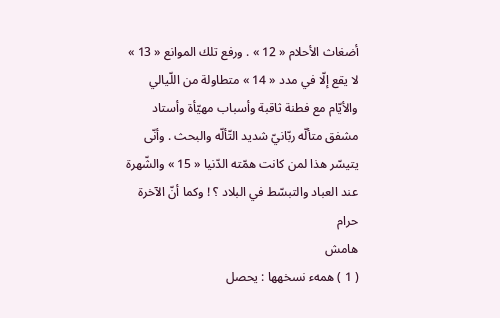أضغاث الأحلام « 12 » . ورفع تلك الموانع « 13 » لا يقع إلّا في مدد « 14 » متطاولة من اللّيالي والأيّام مع فطنة ثاقبة وأسباب مهيّأة وأستاد مشفق متألّه ربّانيّ شديد التّألّه والبحث . وأنّى يتيسّر هذا لمن كانت همّته الدّنيا « 15 » والشّهرة عند العباد والتبسّط في البلاد ؟ ! وكما أنّ الآخرة حرام
هامش
( 1 ) همهء نسخهها : يحصل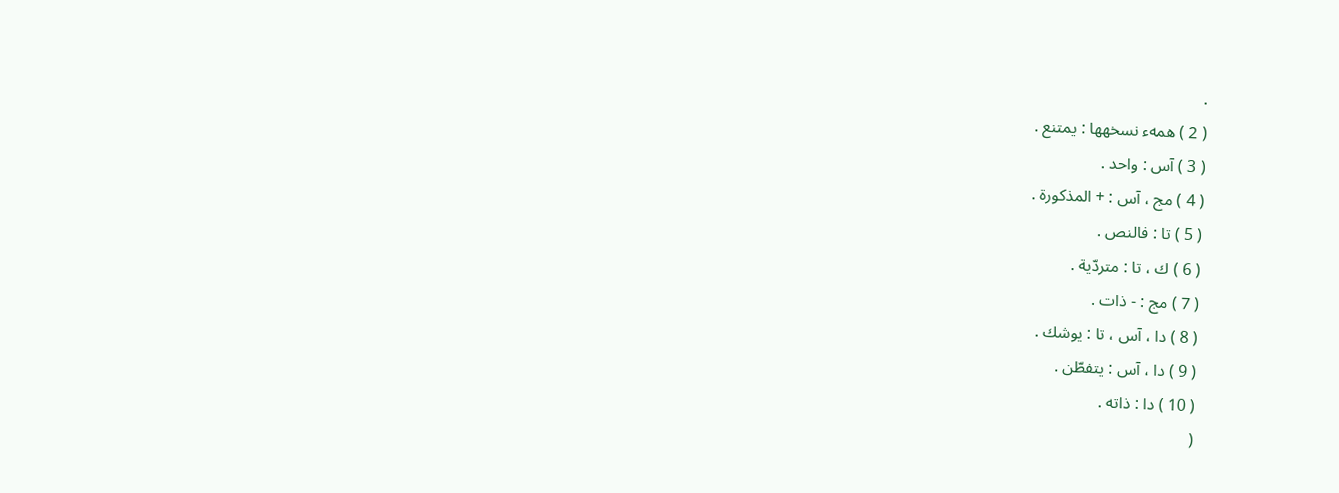.
( 2 ) همهء نسخهها : يمتنع .
( 3 ) آس : واحد .
( 4 ) مج ، آس : + المذكورة .
( 5 ) تا : فالنص .
( 6 ) ك ، تا : متردّية .
( 7 ) مج : - ذات .
( 8 ) دا ، آس ، تا : يوشك .
( 9 ) دا ، آس : يتفطّن .
( 10 ) دا : ذاته .
(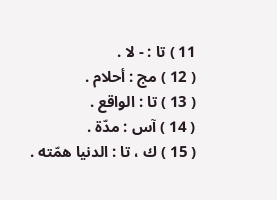11 ) تا : - لا .
( 12 ) مج : أحلام .
( 13 ) تا : الواقع .
( 14 ) آس : مدّة .
( 15 ) ك ، تا : الدنيا همّته .